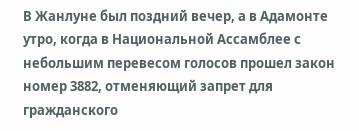В Жанлуне был поздний вечер, а в Адамонте утро, когда в Национальной Ассамблее с небольшим перевесом голосов прошел закон номер 3882, отменяющий запрет для гражданского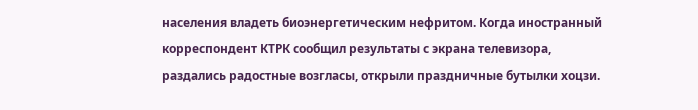населения владеть биоэнергетическим нефритом. Когда иностранный корреспондент КТРК сообщил результаты с экрана телевизора, раздались радостные возгласы, открыли праздничные бутылки хоцзи.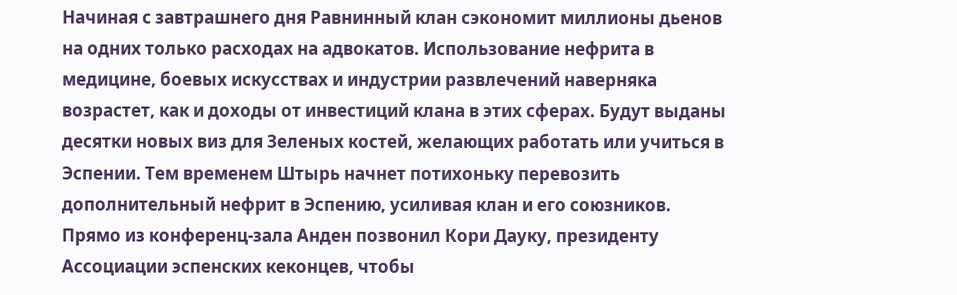Начиная с завтрашнего дня Равнинный клан сэкономит миллионы дьенов на одних только расходах на адвокатов. Использование нефрита в медицине, боевых искусствах и индустрии развлечений наверняка возрастет, как и доходы от инвестиций клана в этих сферах. Будут выданы десятки новых виз для Зеленых костей, желающих работать или учиться в Эспении. Тем временем Штырь начнет потихоньку перевозить дополнительный нефрит в Эспению, усиливая клан и его союзников.
Прямо из конференц-зала Анден позвонил Кори Дауку, президенту Ассоциации эспенских кеконцев, чтобы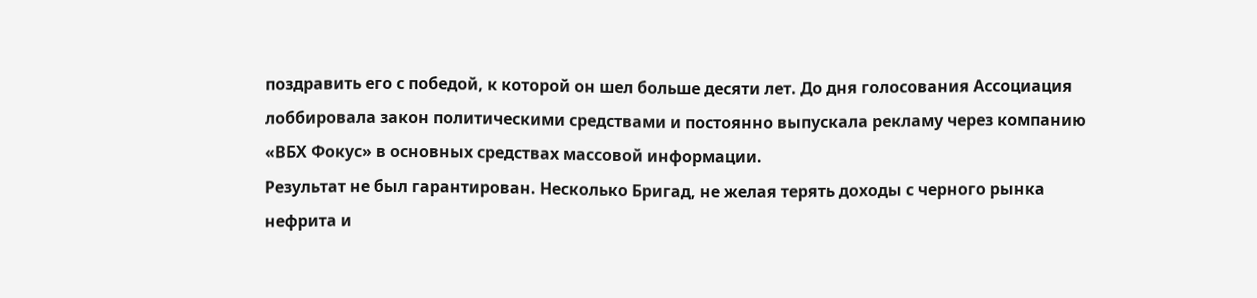поздравить его с победой, к которой он шел больше десяти лет. До дня голосования Ассоциация лоббировала закон политическими средствами и постоянно выпускала рекламу через компанию «ВБХ Фокус» в основных средствах массовой информации.
Результат не был гарантирован. Несколько Бригад, не желая терять доходы с черного рынка нефрита и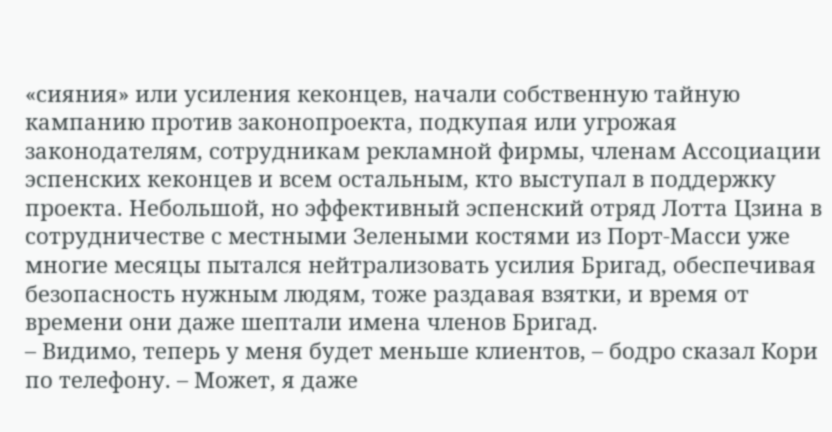«сияния» или усиления кеконцев, начали собственную тайную кампанию против законопроекта, подкупая или угрожая законодателям, сотрудникам рекламной фирмы, членам Ассоциации эспенских кеконцев и всем остальным, кто выступал в поддержку проекта. Небольшой, но эффективный эспенский отряд Лотта Цзина в сотрудничестве с местными Зелеными костями из Порт-Масси уже многие месяцы пытался нейтрализовать усилия Бригад, обеспечивая безопасность нужным людям, тоже раздавая взятки, и время от времени они даже шептали имена членов Бригад.
– Видимо, теперь у меня будет меньше клиентов, – бодро сказал Кори по телефону. – Может, я даже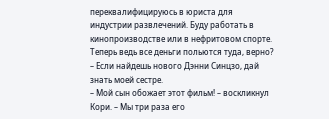переквалифицируюсь в юриста для индустрии развлечений. Буду работать в кинопроизводстве или в нефритовом спорте. Теперь ведь все деньги польются туда, верно?
– Если найдешь нового Дэнни Синцзо, дай знать моей сестре.
– Мой сын обожает этот фильм! – воскликнул Кори. – Мы три раза его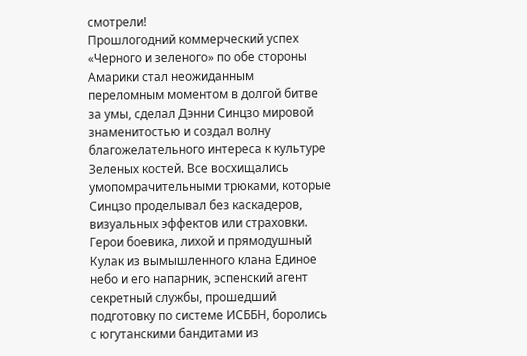смотрели!
Прошлогодний коммерческий успех «Черного и зеленого» по обе стороны Амарики стал неожиданным переломным моментом в долгой битве за умы, сделал Дэнни Синцзо мировой знаменитостью и создал волну благожелательного интереса к культуре Зеленых костей. Все восхищались умопомрачительными трюками, которые Синцзо проделывал без каскадеров, визуальных эффектов или страховки. Герои боевика, лихой и прямодушный Кулак из вымышленного клана Единое небо и его напарник, эспенский агент секретный службы, прошедший подготовку по системе ИСББН, боролись с югутанскими бандитами из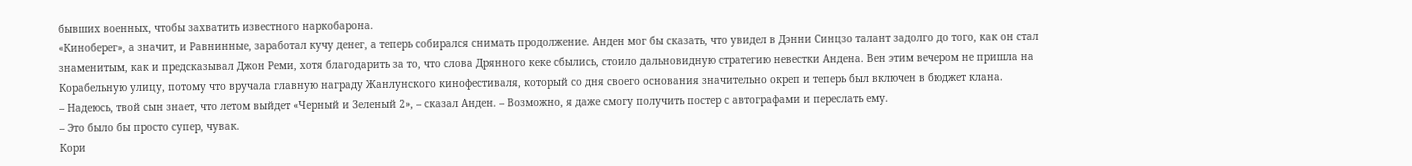бывших военных, чтобы захватить известного наркобарона.
«Киноберег», а значит, и Равнинные, заработал кучу денег, а теперь собирался снимать продолжение. Анден мог бы сказать, что увидел в Дэнни Синцзо талант задолго до того, как он стал знаменитым, как и предсказывал Джон Реми, хотя благодарить за то, что слова Дрянного кеке сбылись, стоило дальновидную стратегию невестки Андена. Вен этим вечером не пришла на Корабельную улицу, потому что вручала главную награду Жанлунского кинофестиваля, который со дня своего основания значительно окреп и теперь был включен в бюджет клана.
– Надеюсь, твой сын знает, что летом выйдет «Черный и Зеленый 2», – сказал Анден. – Возможно, я даже смогу получить постер с автографами и переслать ему.
– Это было бы просто супер, чувак.
Кори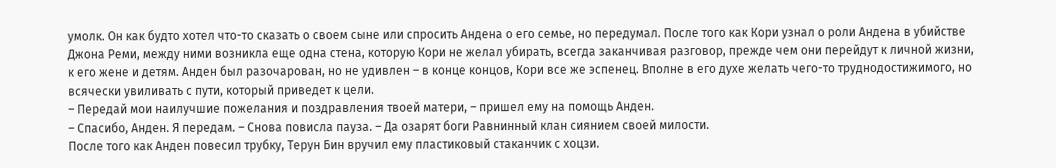умолк. Он как будто хотел что-то сказать о своем сыне или спросить Андена о его семье, но передумал. После того как Кори узнал о роли Андена в убийстве Джона Реми, между ними возникла еще одна стена, которую Кори не желал убирать, всегда заканчивая разговор, прежде чем они перейдут к личной жизни, к его жене и детям. Анден был разочарован, но не удивлен – в конце концов, Кори все же эспенец. Вполне в его духе желать чего-то труднодостижимого, но всячески увиливать с пути, который приведет к цели.
– Передай мои наилучшие пожелания и поздравления твоей матери, – пришел ему на помощь Анден.
– Спасибо, Анден. Я передам. – Снова повисла пауза. – Да озарят боги Равнинный клан сиянием своей милости.
После того как Анден повесил трубку, Терун Бин вручил ему пластиковый стаканчик с хоцзи.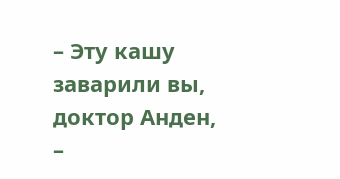– Эту кашу заварили вы, доктор Анден, –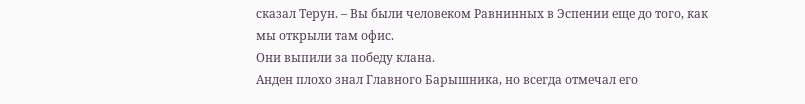сказал Терун. – Вы были человеком Равнинных в Эспении еще до того, как мы открыли там офис.
Они выпили за победу клана.
Анден плохо знал Главного Барышника, но всегда отмечал его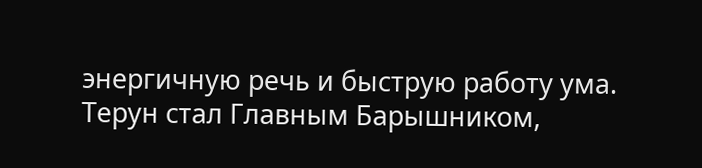энергичную речь и быструю работу ума. Терун стал Главным Барышником,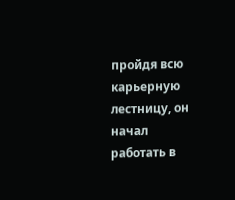пройдя всю карьерную лестницу, он начал работать в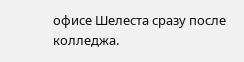офисе Шелеста сразу после колледжа.